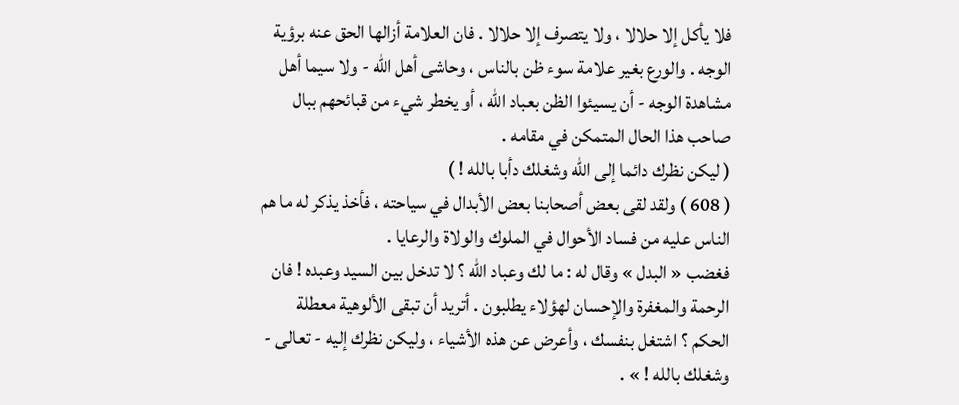فلا يأكل إلا حلالا ، ولا يتصرف إلا حلالا . فان العلامة أزالها الحق عنه برؤية الوجه . والورع بغير علامة سوء ظن بالناس ، وحاشى أهل الله - ولا سيما أهل مشاهدة الوجه - أن يسيئوا الظن بعباد الله ، أو يخطر شيء من قبائحهم ببال صاحب هذا الحال المتمكن في مقامه .
( ليكن نظرك دائما إلى الله وشغلك دأبا بالله ! )
( 608 ) ولقد لقى بعض أصحابنا بعض الأبدال في سياحته ، فأخذ يذكر له ما هم الناس عليه من فساد الأحوال في الملوك والولاة والرعايا .
فغضب « البدل » وقال له : ما لك وعباد الله ؟ لا تدخل بين السيد وعبده ! فان الرحمة والمغفرة والإحسان لهؤلاء يطلبون . أتريد أن تبقى الألوهية معطلة الحكم ؟ اشتغل بنفسك ، وأعرض عن هذه الأشياء ، وليكن نظرك إليه - تعالى - وشغلك بالله ! » .